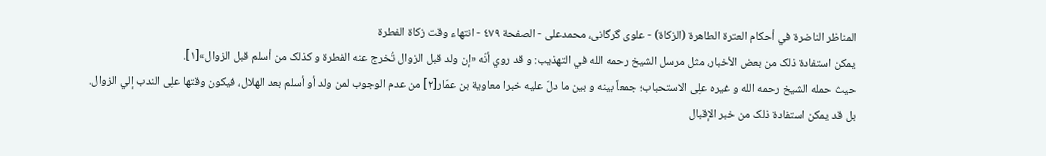المناظر الناضرة في أحکام العترة الطاهرة (الزکاة) - علوی گرگانی، محمدعلی - الصفحة ٤٧٩ - انتهاء وقت زکاة الفطرة
يمکن استفادة ذلک من بعض الأخبار، مثل مرسل الشيخ رحمه الله في التهذيب: و قد روي أنّه «إن ولد قبل الزوال تُخرج عنه الفطرة و کذلک من أسلم قبل الزوال»[١].
حيث حمله الشيخ رحمه الله و غيره علِی الاستحباب؛ جمعاً بينه و بين ما دلّ عليه خبرا معاوية بن عمّار[٢] من عدم الوجوب لمن ولد أو أسلم بعد الهلال، فيکون وقتها علِی الندب إلي الزوال.
بل قد يمکن استفادة ذلک من خبر الإقبال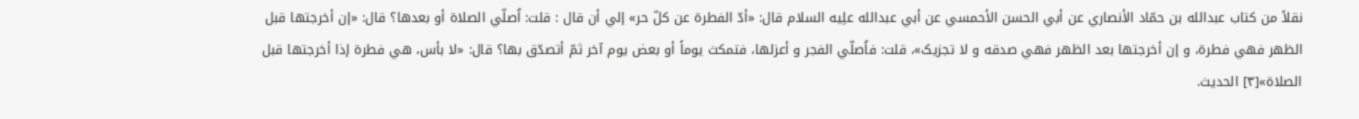نقلاً من کتاب عبدالله بن حمّاد الأنصاري عن أبي الحسن الأحمسي عن أبي عبدالله علِیه السلام قال: «أدّ الفطرة عن کلّ حر» إلي أن قال : قلت: اُصلّي الصلاة أو بعدها؟ قال: «إن أخرجتها قبل الظهر فهي فطرة، و إن أخرجتها بعد الظهر فهي صدقه و لا تجزيک»، قلت: فاُصلّي الفجر و أعزلها، فتمکث يوماً أو بعض يوم آخر ثمّ أتصدّق بها؟ قال: «لا بأس، هي فطرة إذا أخرجتها قبل الصلاة»[٣] الحديث.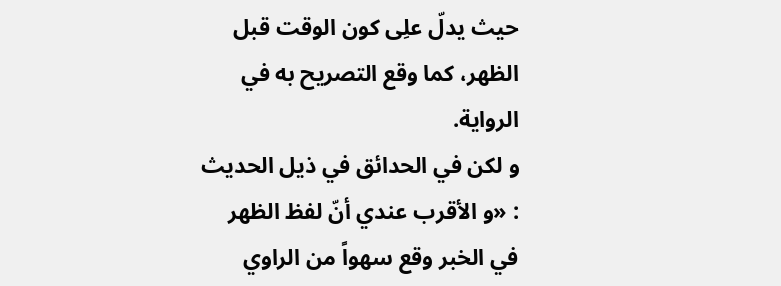حيث يدلّ علِی کون الوقت قبل الظهر، کما وقع التصريح به في الرواية.
و لکن في الحدائق في ذيل الحديث : «و الأقرب عندي أنّ لفظ الظهر في الخبر وقع سهواً من الراوي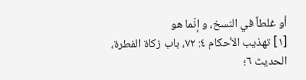أو غلطاً في النسخ، و إنّما هو
[١] تهذيب الأحکام ٤: ٧٢، باب زکاة الفطرة، الحديث ٦؛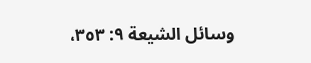وسائل الشيعة ٩: ٣٥٣،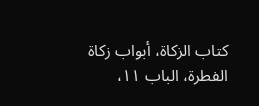کتاب الزکاة، أبواب زکاة الفطرة، الباب ١١،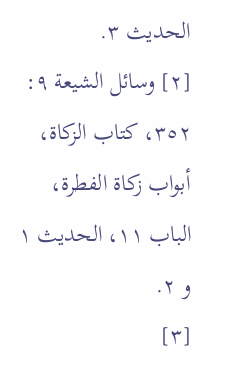الحديث ٣.
[٢] وسائل الشيعة ٩: ٣٥٢، کتاب الزکاة، أبواب زکاة الفطرة، الباب ١١، الحديث ١ و ٢.
[٣]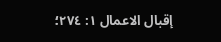إقبال الاعمال ١: ٢٧٤؛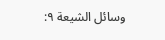وسائل الشيعة ٩: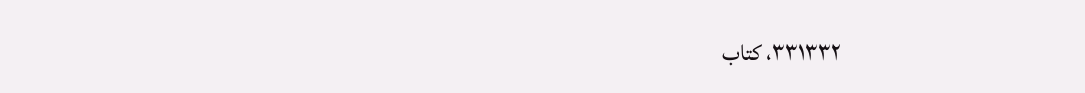٣٣١٣٣٢، کتاب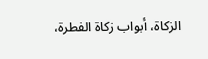الزکاة، أبواب زکاة الفطرة،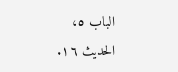الباب ٥، الحديث ١٦.